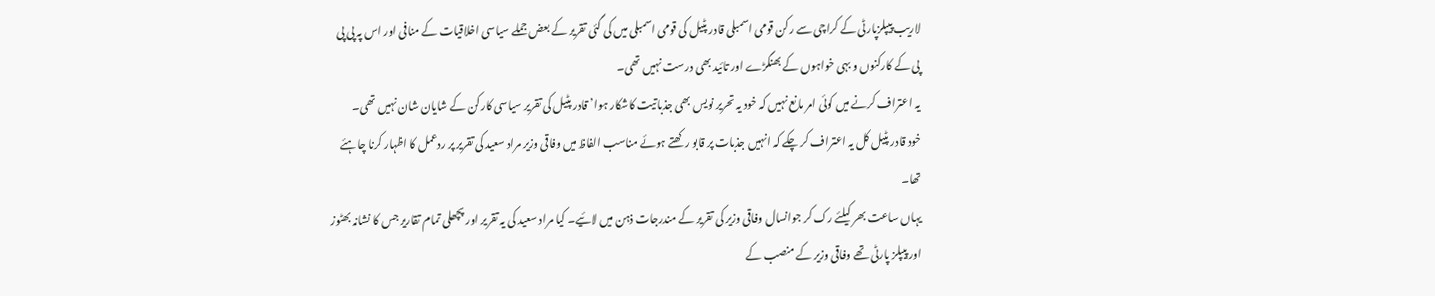لاریب پیپلزپارٹی کے کراچی سے رکن قومی اسمبلی قادر پٹیل کی قومی اسمبلی میں کی گئی تقریر کے بعض جملے سیاسی اخلاقیات کے منافی اور اس پہ پی پی پی کے کارکنوں و بہی خواہوں کے بھنگڑے اور تائید بھی درست نہیں تھی۔
یہ اعتراف کرنے میں کوئی امر مانع نہیں کہ خود یہ تحریر نویس بھی جذباتیت کاشکار ہوا’ قادر پٹیل کی تقریر سیاسی کارکن کے شایان شان نہیں تھی۔
خود قادر پٹیل کل یہ اعتراف کر چکے کہ انہیں جذبات پر قابو رکھتے ہوئے مناسب الفاظ میں وفاقی وزیر مراد سعید کی تقریر پر ردعمل کا اظہار کرنا چاہئے تھا۔
یہاں ساعت بھر کیلئے رک کر جوانسال وفاقی وزیر کی تقریر کے مندرجات ذہن میں لائیے۔ کیا مراد سعید کی یہ تقریر اور پچھلی تمام تقاریر جس کا نشانہ بھٹوز اور پیپلز پارٹی تھے وفاقی وزیر کے منصب کے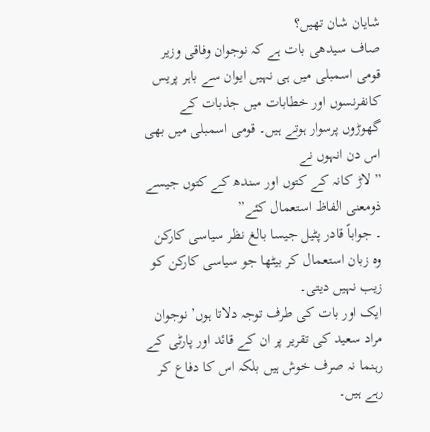شایان شان تھیں؟
صاف سیدھی بات ہے کہ نوجوان وفاقی وزیر قومی اسمبلی میں ہی نہیں ایوان سے باہر پریس کانفرنسوں اور خطابات میں جذبات کے گھوڑوں پرسوار ہوتے ہیں۔ قومی اسمبلی میں بھی اس دن انہوں نے
” لاڑ کانہ کے کتوں اور سندھ کے کتوں جیسے ذومعنی الفاظ استعمال کئے”
۔ جواباً قادر پٹیل جیسا بالغ نظر سیاسی کارکن وہ زبان استعمال کر بیٹھا جو سیاسی کارکن کو زیب نہیں دیتی۔
ایک اور بات کی طرف توجہ دلاتا ہوں’ نوجوان مراد سعید کی تقریر پر ان کے قائد اور پارٹی کے رہنما نہ صرف خوش ہیں بلکہ اس کا دفاع کر رہے ہیں۔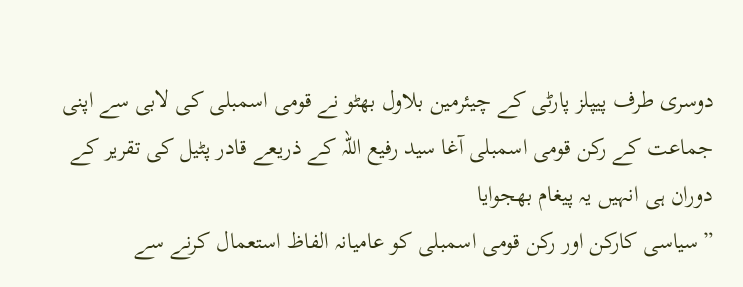دوسری طرف پیپلز پارٹی کے چیئرمین بلاول بھٹو نے قومی اسمبلی کی لابی سے اپنی جماعت کے رکن قومی اسمبلی آغا سید رفیع اللہ کے ذریعے قادر پٹیل کی تقریر کے دوران ہی انہیں یہ پیغام بھجوایا
”سیاسی کارکن اور رکن قومی اسمبلی کو عامیانہ الفاظ استعمال کرنے سے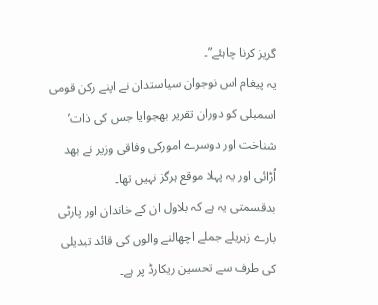گریز کرنا چاہئے”۔
یہ پیغام اس نوجوان سیاستدان نے اپنے رکن قومی اسمبلی کو دوران تقریر بھجوایا جس کی ذات’ شناخت اور دوسرے امورکی وفاقی وزیر نے بھد اُڑائی اور یہ پہلا موقع ہرگز نہیں تھا۔
بدقسمتی یہ ہے کہ بلاول ان کے خاندان اور پارٹی بارے زہریلے جملے اچھالنے والوں کی قائد تبدیلی کی طرف سے تحسین ریکارڈ پر ہے۔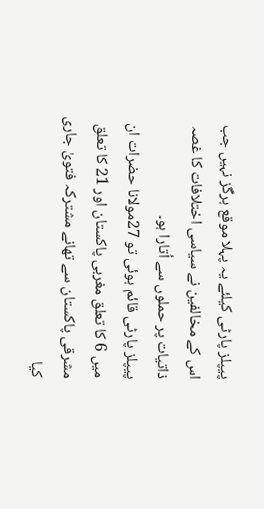پیپلز پارٹی کیلئے یہ پہلا موقع ہرگز نہیں جب اس کے مخالفین نے سیاسی اختلافات کا غصہ ذاتیات پر حملوں سے اُتارا ہو۔
پیپلز پارٹی قائم ہوئی تو 27مولانا حضرات ان میں 6 کا تعلق مغربی پاکستان اور 21 کا تعلق مشرقی پاکستان سے تھانے مشترکہ فتویٰ جاری کیا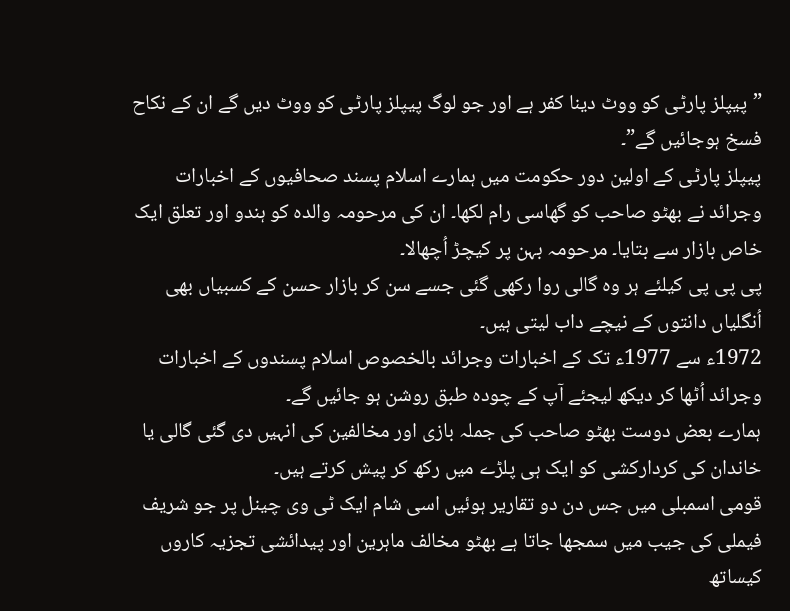”پیپلز پارٹی کو ووٹ دینا کفر ہے اور جو لوگ پیپلز پارٹی کو ووٹ دیں گے ان کے نکاح فسخ ہوجائیں گے”۔
پیپلز پارٹی کے اولین دور حکومت میں ہمارے اسلام پسند صحافیوں کے اخبارات وجرائد نے بھٹو صاحب کو گھاسی رام لکھا۔ ان کی مرحومہ والدہ کو ہندو اور تعلق ایک خاص بازار سے بتایا۔ مرحومہ بہن پر کیچڑ اُچھالا۔
پی پی پی کیلئے ہر وہ گالی روا رکھی گئی جسے سن کر بازار حسن کے کسبیاں بھی اُنگلیاں دانتوں کے نیچے داب لیتی ہیں۔
1972ء سے 1977ء تک کے اخبارات وجرائد بالخصوص اسلام پسندوں کے اخبارات وجرائد اُٹھا کر دیکھ لیجئے آپ کے چودہ طبق روشن ہو جائیں گے۔
ہمارے بعض دوست بھٹو صاحب کی جملہ بازی اور مخالفین کی انہیں دی گئی گالی یا خاندان کی کردارکشی کو ایک ہی پلڑے میں رکھ کر پیش کرتے ہیں۔
قومی اسمبلی میں جس دن دو تقاریر ہوئیں اسی شام ایک ٹی وی چینل پر جو شریف فیملی کی جیب میں سمجھا جاتا ہے بھٹو مخالف ماہرین اور پیدائشی تجزیہ کاروں کیساتھ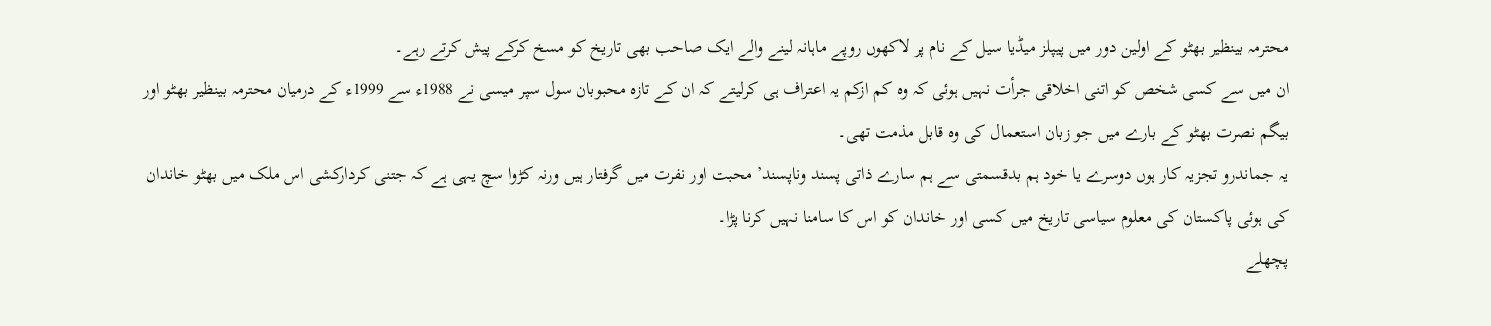محترمہ بینظیر بھٹو کے اولین دور میں پیپلز میڈیا سیل کے نام پر لاکھوں روپے ماہانہ لینے والے ایک صاحب بھی تاریخ کو مسخ کرکے پیش کرتے رہے۔
ان میں سے کسی شخص کو اتنی اخلاقی جرأت نہیں ہوئی کہ وہ کم ازکم یہ اعتراف ہی کرلیتے کہ ان کے تازہ محبوبان سول سپر میسی نے 1988ء سے 1999ء کے درمیان محترمہ بینظیر بھٹو اور بیگم نصرت بھٹو کے بارے میں جو زبان استعمال کی وہ قابل مذمت تھی۔
یہ جماندرو تجزیہ کار ہوں دوسرے یا خود ہم بدقسمتی سے ہم سارے ذاتی پسند وناپسند’ محبت اور نفرت میں گرفتار ہیں ورنہ کڑوا سچ یہی ہے کہ جتنی کردارکشی اس ملک میں بھٹو خاندان کی ہوئی پاکستان کی معلوم سیاسی تاریخ میں کسی اور خاندان کو اس کا سامنا نہیں کرنا پڑا۔
پچھلے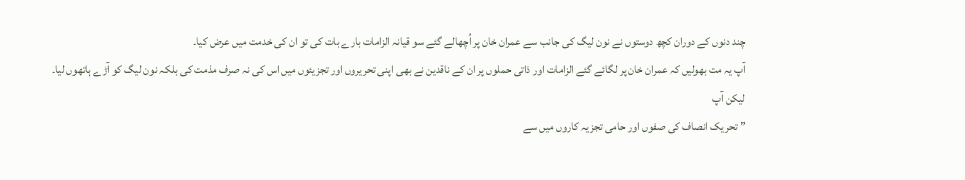چند دنوں کے دوران کچھ دوستوں نے نون لیگ کی جانب سے عمران خان پر اُچھالے گئے سو قیانہ الزامات بارے بات کی تو ان کی خدمت میں عرض کیا۔
آپ یہ مت بھولیں کہ عمران خان پر لگائے گئے الزامات اور ذاتی حملوں پر ان کے ناقدین نے بھی اپنی تحریروں اور تجزیئوں میں اس کی نہ صرف مذمت کی بلکہ نون لیگ کو آڑے ہاتھوں لیا۔
لیکن آپ
” تحریک انصاف کی صفوں اور حامی تجزیہ کاروں میں سے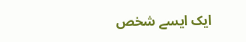ایک ایسے شخص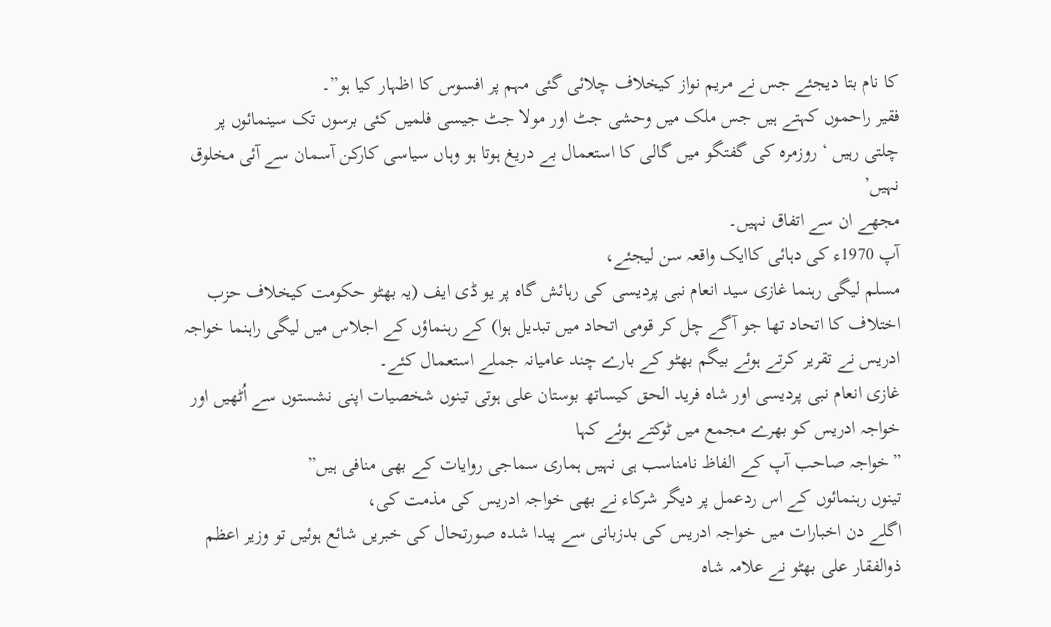کا نام بتا دیجئے جس نے مریم نواز کیخلاف چلائی گئی مہم پر افسوس کا اظہار کیا ہو”۔
فقیر راحموں کہتے ہیں جس ملک میں وحشی جٹ اور مولا جٹ جیسی فلمیں کئی برسوں تک سینمائوں پر چلتی رہیں ‘ روزمرہ کی گفتگو میں گالی کا استعمال بے دریغ ہوتا ہو وہاں سیاسی کارکن آسمان سے آئی مخلوق نہیں’
مجھے ان سے اتفاق نہیں۔
آپ 1970ء کی دہائی کاایک واقعہ سن لیجئے،
مسلم لیگی رہنما غازی سید انعام نبی پردیسی کی رہائش گاہ پر یو ڈی ایف (یہ بھٹو حکومت کیخلاف حزب اختلاف کا اتحاد تھا جو آگے چل کر قومی اتحاد میں تبدیل ہوا) کے رہنماؤں کے اجلاس میں لیگی راہنما خواجہ ادریس نے تقریر کرتے ہوئے بیگم بھٹو کے بارے چند عامیانہ جملے استعمال کئے۔
غازی انعام نبی پردیسی اور شاہ فرید الحق کیساتھ بوستان علی ہوتی تینوں شخصیات اپنی نشستوں سے اُٹھیں اور خواجہ ادریس کو بھرے مجمع میں ٹوکتے ہوئے کہا
”خواجہ صاحب آپ کے الفاظ نامناسب ہی نہیں ہماری سماجی روایات کے بھی منافی ہیں”
تینوں رہنمائوں کے اس ردعمل پر دیگر شرکاء نے بھی خواجہ ادریس کی مذمت کی،
اگلے دن اخبارات میں خواجہ ادریس کی بدزبانی سے پیدا شدہ صورتحال کی خبریں شائع ہوئیں تو وزیر اعظم ذوالفقار علی بھٹو نے علامہ شاہ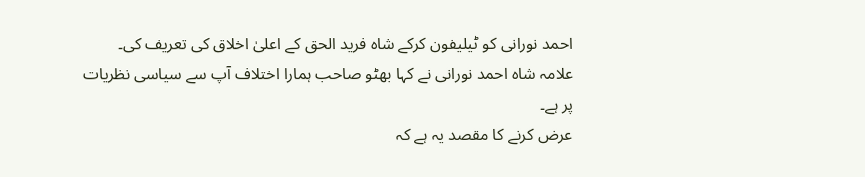احمد نورانی کو ٹیلیفون کرکے شاہ فرید الحق کے اعلیٰ اخلاق کی تعریف کی۔
علامہ شاہ احمد نورانی نے کہا بھٹو صاحب ہمارا اختلاف آپ سے سیاسی نظریات پر ہے۔
عرض کرنے کا مقصد یہ ہے کہ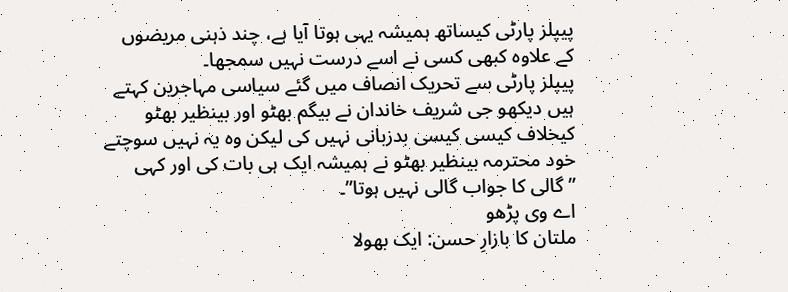پیپلز پارٹی کیساتھ ہمیشہ یہی ہوتا آیا ہے، چند ذہنی مریضوں کے علاوہ کبھی کسی نے اسے درست نہیں سمجھا۔
پیپلز پارٹی سے تحریک انصاف میں گئے سیاسی مہاجرین کہتے ہیں دیکھو جی شریف خاندان نے بیگم بھٹو اور بینظیر بھٹو کیخلاف کیسی کیسی بدزبانی نہیں کی لیکن وہ یہ نہیں سوچتے خود محترمہ بینظیر بھٹو نے ہمیشہ ایک ہی بات کی اور کہی
”گالی کا جواب گالی نہیں ہوتا”۔
اے وی پڑھو
ملتان کا بازارِ حسن: ایک بھولا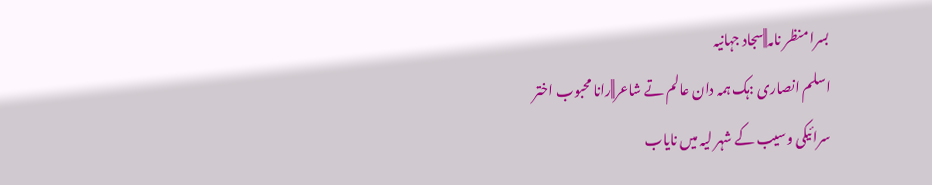بسرا منظر نامہ||سجاد جہانیہ
اسلم انصاری :ہک ہمہ دان عالم تے شاعر||رانا محبوب اختر
سرائیکی وسیب کے شہر لیہ میں نایاب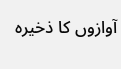آوازوں کا ذخیرہ